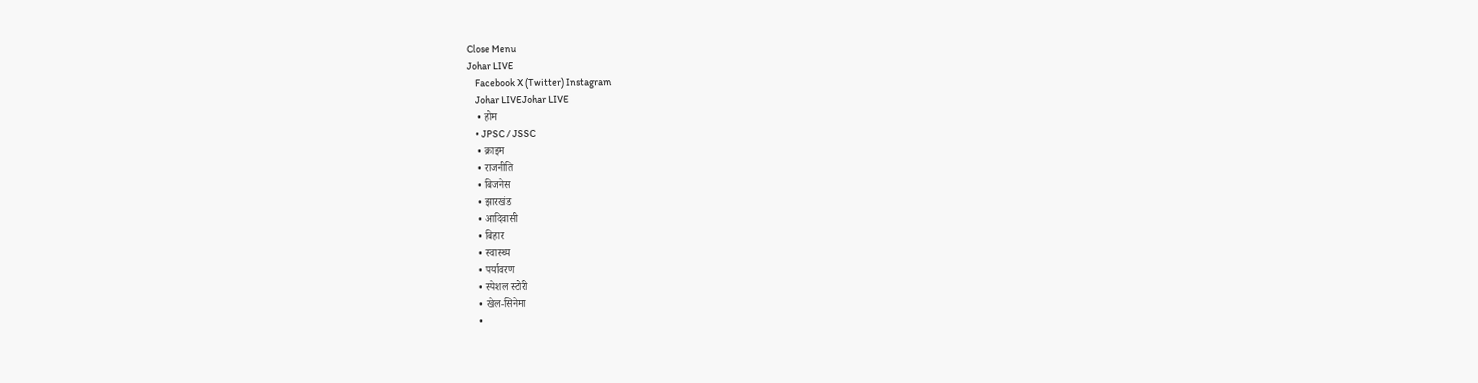Close Menu
Johar LIVE
    Facebook X (Twitter) Instagram
    Johar LIVEJohar LIVE
    • होम
    • JPSC / JSSC
    • क्राइम
    • राजनीति
    • बिजनेस
    • झारखंड
    • आदिवासी
    • बिहार
    • स्वास्थ्य
    • पर्यावरण
    • स्पेशल स्टोरी
    • खेल-सिनेमा
    •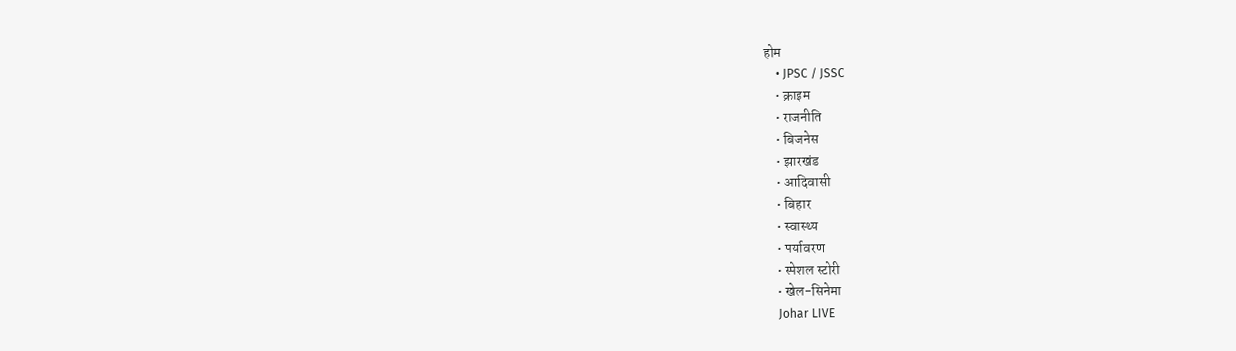होम
    • JPSC / JSSC
    • क्राइम
    • राजनीति
    • बिजनेस
    • झारखंड
    • आदिवासी
    • बिहार
    • स्वास्थ्य
    • पर्यावरण
    • स्पेशल स्टोरी
    • खेल-सिनेमा
    Johar LIVE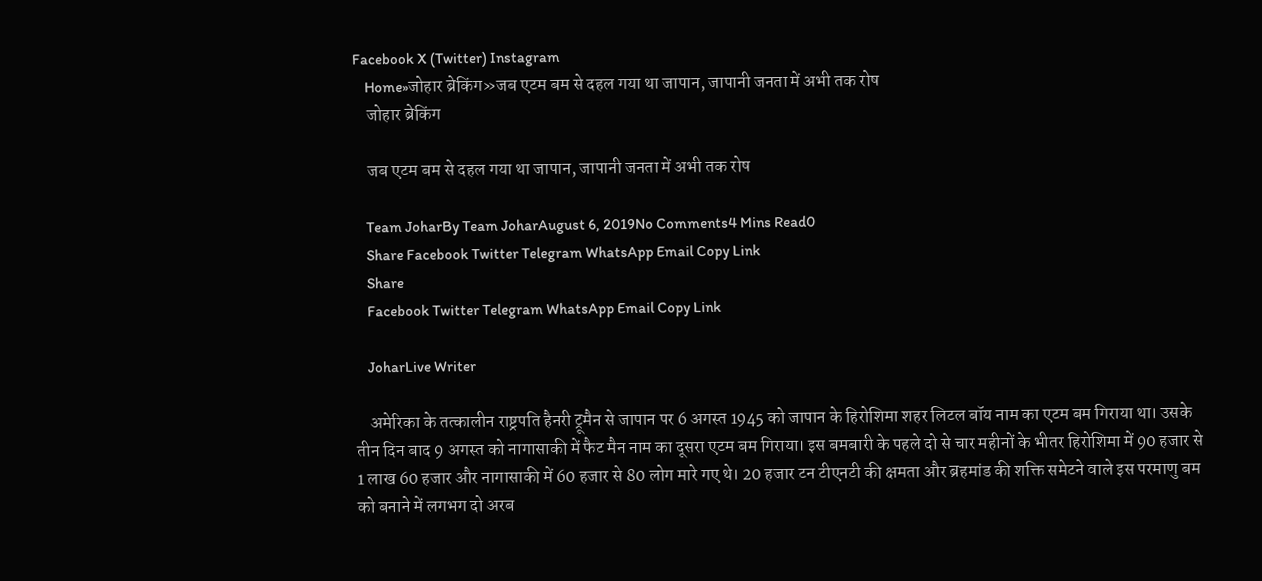Facebook X (Twitter) Instagram
    Home»जोहार ब्रेकिंग»जब एटम बम से दहल गया था जापान, जापानी जनता में अभी तक रोष
    जोहार ब्रेकिंग

    जब एटम बम से दहल गया था जापान, जापानी जनता में अभी तक रोष

    Team JoharBy Team JoharAugust 6, 2019No Comments4 Mins Read0
    Share Facebook Twitter Telegram WhatsApp Email Copy Link
    Share
    Facebook Twitter Telegram WhatsApp Email Copy Link

    JoharLive Writer

    अमेरिका के तत्कालीन राष्ट्रपति हैनरी ट्रूमैन से जापान पर 6 अगस्त 1945 को जापान के हिरोशिमा शहर लिटल बॉय नाम का एटम बम गिराया था। उसके तीन दिन बाद 9 अगस्त को नागासाकी में फैट मैन नाम का दूसरा एटम बम गिराया। इस बमबारी के पहले दो से चार महीनों के भीतर हिरोशिमा में 90 हजार से 1 लाख 60 हजार और नागासाकी में 60 हजार से 80 लोग मारे गए थे। 20 हजार टन टीएनटी की क्षमता और ब्रहमांड की शक्ति समेटने वाले इस परमाणु बम को बनाने में लगभग दो अरब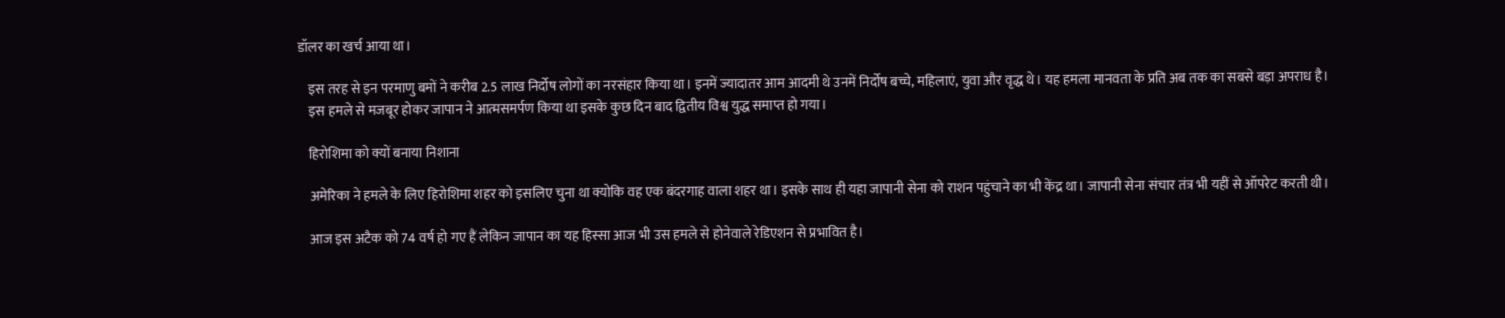डॉलर का खर्च आया था।

    इस तरह से इन परमाणु बमों ने करीब 2.5 लाख निर्दोष लोगों का नरसंहार किया था। इनमें ज्यादातर आम आदमी थे उनमें निर्दोष बच्चे, महिलाएं, युवा और वृद्ध थे। यह हमला मानवता के प्रति अब तक का सबसे बड़ा अपराध है।
    इस हमले से मजबूर होकर जापान ने आत्मसमर्पण किया था इसके कुछ दिन बाद द्वितीय विश्व युद्ध समाप्त हो गया।

    हिरोशिमा को क्यों बनाया निशाना

    अमेरिका ने हमले के लिए हिरोशिमा शहर को इसलिए चुना था क्योकि वह एक बंदरगाह वाला शहर था। इसके साथ ही यहा जापानी सेना को राशन पहुंचाने का भी केंद्र था। जापानी सेना संचार तंत्र भी यहीं से ऑपरेट करती थी।

    आज इस अटैक को 74 वर्ष हो गए हैं लेकिन जापान का यह हिस्सा आज भी उस हमले से होनेवाले रेडिएशन से प्रभावित है।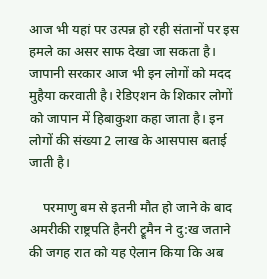आज भी यहां पर उत्पन्न हो रही संतानों पर इस हमले का असर साफ देखा जा सकता है। जापानी सरकार आज भी इन लोगों को मदद मुहैया करवाती है। रेडिएशन के शिकार लोगों को जापान में हिबाकुशा कहा जाता है। इन लोगों की संख्या 2 लाख के आसपास बताई जाती है।

    परमाणु बम से इतनी मौत हो जाने के बाद अमरीकी राष्ट्रपति हैनरी ट्रूमैन ने दु:ख जताने की जगह रात को यह ऐलान किया कि अब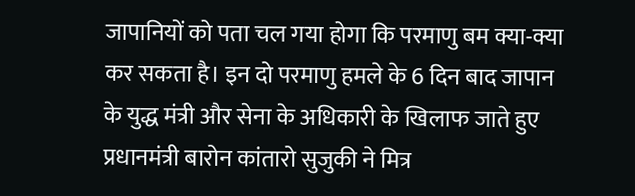जापानियों को पता चल गया होगा कि परमाणु बम क्या-क्या कर सकता है। इन दो परमाणु हमले के 6 दिन बाद जापान के युद्ध मंत्री और सेना के अधिकारी के खिलाफ जाते हुए प्रधानमंत्री बारोन कांतारो सुजुकी ने मित्र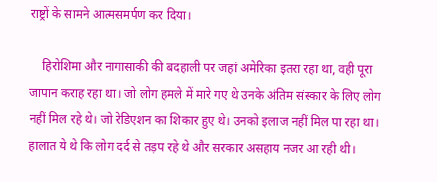राष्ट्रों के सामने आत्मसमर्पण कर दिया।

    हिरोशिमा और नागासाकी की बदहाली पर जहां अमेरिका इतरा रहा था, वही पूरा जापान कराह रहा था। जो लोग हमले में मारे गए थे उनके अंतिम संस्कार के लिए लोग नहीं मिल रहे थे। जो रेडिएशन का शिकार हुए थे। उनको इलाज नहीं मिल पा रहा था। हालात ये थे कि लोग दर्द से तड़प रहे थे और सरकार असहाय नजर आ रही थी।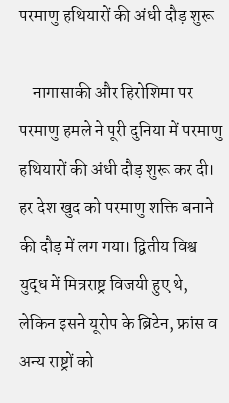परमाणु हथियारों की अंधी दौड़ शुरू

    नागासाकी और हिरोशिमा पर परमाणु हमले ने पूरी दुनिया में परमाणु हथियारों की अंधी दौड़ शुरू कर दी। हर देश खुद को परमाणु शक्ति बनाने की दौड़ में लग गया। द्वितीय विश्व युद्ध में मित्रराष्ट्र विजयी हुए थे, लेकिन इसने यूरोप के ब्रिटेन, फ्रांस व अन्य राष्ट्रों को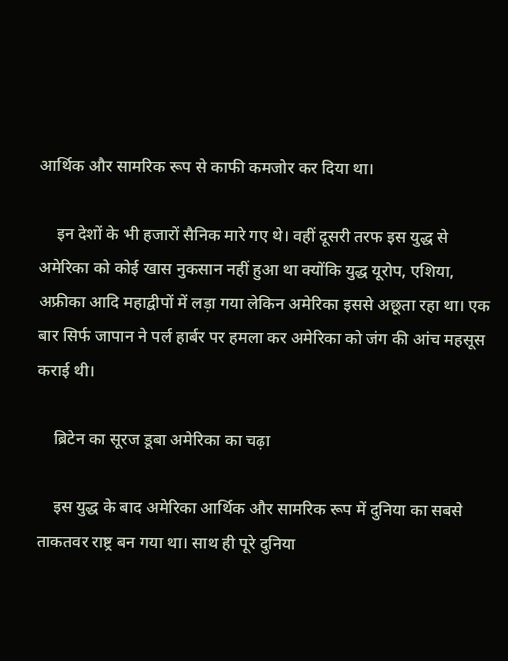आर्थिक और सामरिक रूप से काफी कमजोर कर दिया था।

    इन देशों के भी हजारों सैनिक मारे गए थे। वहीं दूसरी तरफ इस युद्ध से अमेरिका को कोई खास नुकसान नहीं हुआ था क्योंकि युद्ध यूरोप, एशिया, अफ्रीका आदि महाद्वीपों में लड़ा गया लेकिन अमेरिका इससे अछूता रहा था। एक बार सिर्फ जापान ने पर्ल हार्बर पर हमला कर अमेरिका को जंग की आंच महसूस कराई थी।

    ब्रिटेन का सूरज डूबा अमेरिका का चढ़ा

    इस युद्ध के बाद अमेरिका आर्थिक और सामरिक रूप में दुनिया का सबसे ताकतवर राष्ट्र बन गया था। साथ ही पूरे दुनिया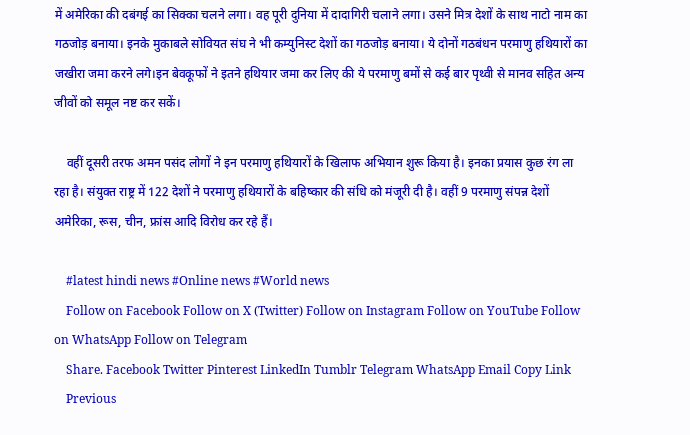में अमेरिका की दबंगई का सिक्का चलने लगा। वह पूरी दुनिया में दादागिरी चलाने लगा। उसने मित्र देशों के साथ नाटो नाम का गठजोड़ बनाया। इनके मुकाबले सोवियत संघ ने भी कम्युनिस्ट देशों का गठजोड़ बनाया। ये दोनों गठबंधन परमाणु हथियारों का जखीरा जमा करने लगे।इन बेवकूफों ने इतने हथियार जमा कर लिए की ये परमाणु बमों से कई बार पृथ्वी से मानव सहित अन्य जीवों को समूल नष्ट कर सकें।

    वहीं दूसरी तरफ अमन पसंद लोगों ने इन परमाणु हथियारों के खिलाफ अभियान शुरू किया है। इनका प्रयास कुछ रंग ला रहा है। संयुक्त राष्ट्र में 122 देशों ने परमाणु हथियारों के बहिष्कार की संधि को मंजूरी दी है। वहीं 9 परमाणु संपन्न देशों अमेरिका, रूस, चीन, फ्रांस आदि विरोध कर रहे हैं।

    #latest hindi news #Online news #World news
    Follow on Facebook Follow on X (Twitter) Follow on Instagram Follow on YouTube Follow on WhatsApp Follow on Telegram
    Share. Facebook Twitter Pinterest LinkedIn Tumblr Telegram WhatsApp Email Copy Link
    Previous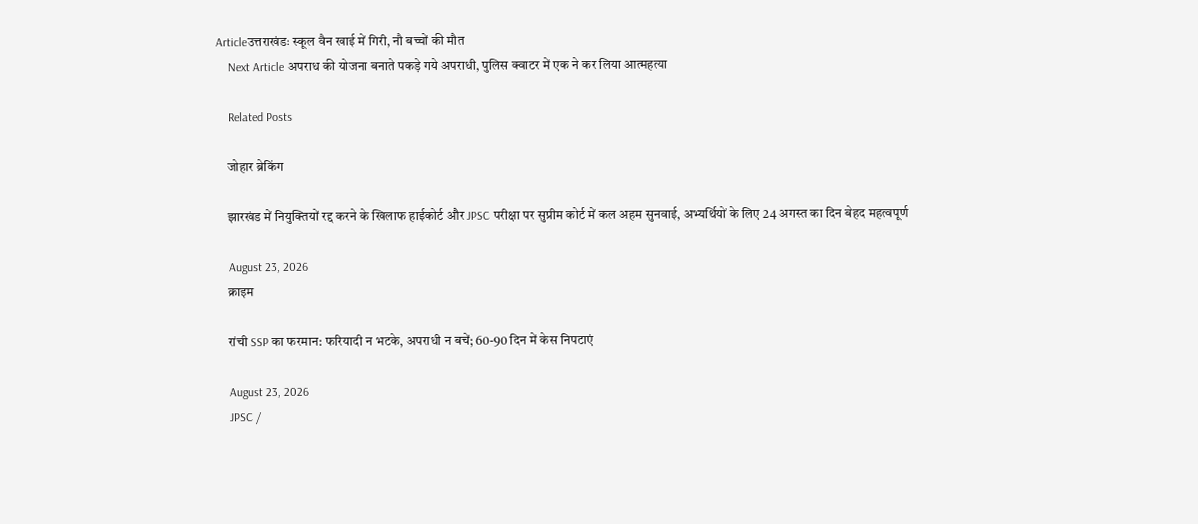Articleउत्तराखंडः स्कूल वैन खाई में गिरी, नौ बच्चों की मौत
    Next Article अपराध की योजना बनाते पकड़े गये अपराधी, पुलिस क्वाटर में एक ने कर लिया आत्महत्या

    Related Posts

    जोहार ब्रेकिंग

    झारखंड में नियुक्तियों रद्द करने के खिलाफ हाईकोर्ट और JPSC परीक्षा पर सुप्रीम कोर्ट में कल अहम सुनवाई, अभ्यर्थियों के लिए 24 अगस्त का दिन बेहद महत्वपूर्ण

    August 23, 2026
    क्राइम

    रांची SSP का फरमान: फरियादी न भटके, अपराधी न बचें; 60-90 दिन में केस निपटाएं

    August 23, 2026
    JPSC /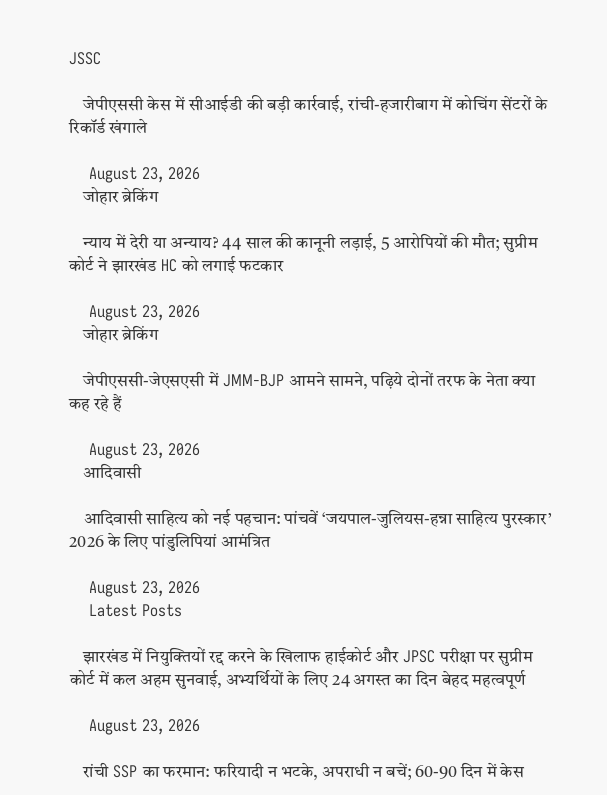JSSC

    जेपीएससी केस में सीआईडी की बड़ी कार्रवाई, रांची-हजारीबाग में कोचिंग सेंटरों के रिकॉर्ड खंगाले

    August 23, 2026
    जोहार ब्रेकिंग

    न्याय में देरी या अन्याय? 44 साल की कानूनी लड़ाई, 5 आरोपियों की मौत; सुप्रीम कोर्ट ने झारखंड HC को लगाई फटकार

    August 23, 2026
    जोहार ब्रेकिंग

    जेपीएससी-जेएसएसी में JMM-BJP आमने सामने, पढ़िये दोनों तरफ के नेता क्या कह रहे हैं

    August 23, 2026
    आदिवासी

    आदिवासी साहित्य को नई पहचान: पांचवें ‘जयपाल-जुलियस-हन्ना साहित्य पुरस्कार’ 2026 के लिए पांडुलिपियां आमंत्रित

    August 23, 2026
    Latest Posts

    झारखंड में नियुक्तियों रद्द करने के खिलाफ हाईकोर्ट और JPSC परीक्षा पर सुप्रीम कोर्ट में कल अहम सुनवाई, अभ्यर्थियों के लिए 24 अगस्त का दिन बेहद महत्वपूर्ण

    August 23, 2026

    रांची SSP का फरमान: फरियादी न भटके, अपराधी न बचें; 60-90 दिन में केस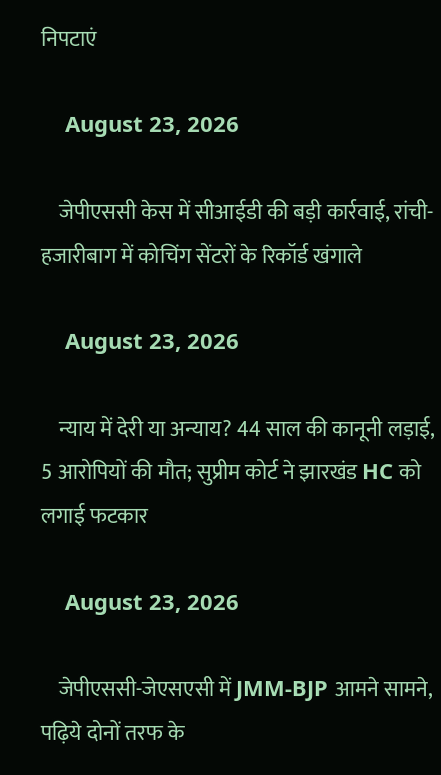निपटाएं

    August 23, 2026

    जेपीएससी केस में सीआईडी की बड़ी कार्रवाई, रांची-हजारीबाग में कोचिंग सेंटरों के रिकॉर्ड खंगाले

    August 23, 2026

    न्याय में देरी या अन्याय? 44 साल की कानूनी लड़ाई, 5 आरोपियों की मौत; सुप्रीम कोर्ट ने झारखंड HC को लगाई फटकार

    August 23, 2026

    जेपीएससी-जेएसएसी में JMM-BJP आमने सामने, पढ़िये दोनों तरफ के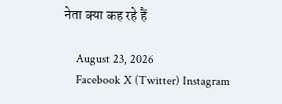नेता क्या कह रहे हैं

    August 23, 2026
    Facebook X (Twitter) Instagram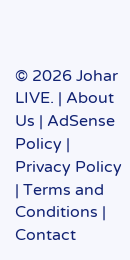© 2026 Johar LIVE. | About Us | AdSense Policy | Privacy Policy | Terms and Conditions | Contact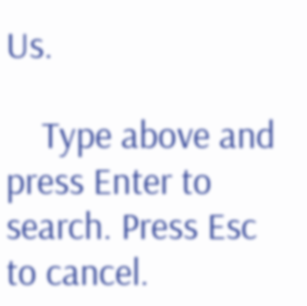Us.

    Type above and press Enter to search. Press Esc to cancel.